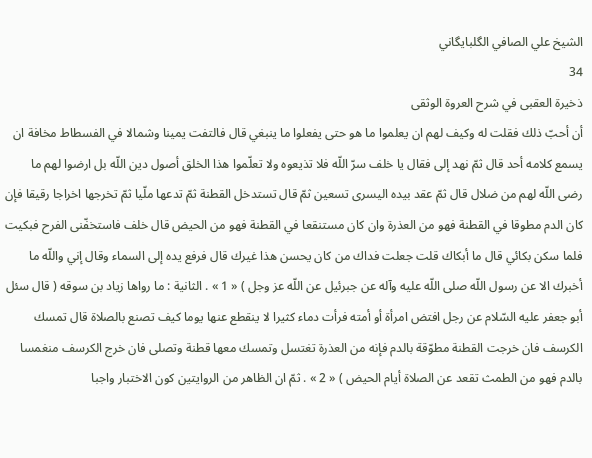الشيخ علي الصافي الگلبايگاني
34
ذخيرة العقبى في شرح العروة الوثقى
أن أحبّ ذلك فقلت له وكيف لهم ان يعلموا ما هو حتى يفعلوا ما ينبغي قال فالتفت يمينا وشمالا في الفسطاط مخافة ان يسمع كلامه أحد قال ثمّ نهد إلى فقال يا خلف سرّ اللّه فلا تذيعوه ولا تعلّموا هذا الخلق أصول دين اللّه بل ارضوا لهم ما رضى اللّه لهم من ضلال قال ثمّ عقد بيده اليسرى تسعين ثمّ قال تستدخل القطنة ثمّ تدعها ملّيا ثمّ تخرجها اخراجا رقيقا فإن كان الدم مطوقا في القطنة فهو من العذرة وان كان مستنقعا في القطنة فهو من الحيض قال خلف فاستخفّنى الفرح فبكيت فلما سكن بكائي قال ما أبكاك قلت جعلت فداك من كان يحسن هذا غيرك قال فرفع يده إلى السماء وقال إني واللّه ما أخبرك الا عن رسول اللّه صلى اللّه عليه وآله عن جبرئيل عن اللّه عز وجل ) « 1 » . الثانية : ما رواها زياد بن سوقه ( قال سئل أبو جعفر عليه السّلام عن رجل افتض امرأة أو أمته فرأت دماء كثيرا لا ينقطع عنها يوما كيف تصنع بالصلاة قال تمسك الكرسف فان خرجت القطنة مطوّقة بالدم فإنه من العذرة تغتسل وتمسك معها قطنة وتصلى فان خرج الكرسف منغمسا بالدم فهو من الطمث تقعد عن الصلاة أيام الحيض ) « 2 » . ثمّ ان الظاهر من الروايتين كون الاختبار واجبا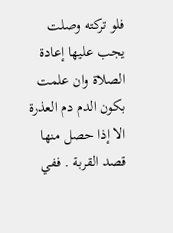فلو تركته وصلت يجب عليها إعادة الصلاة وان علمت بكون الدم دم العذرة الا إذا حصل منها قصد القربة . ففي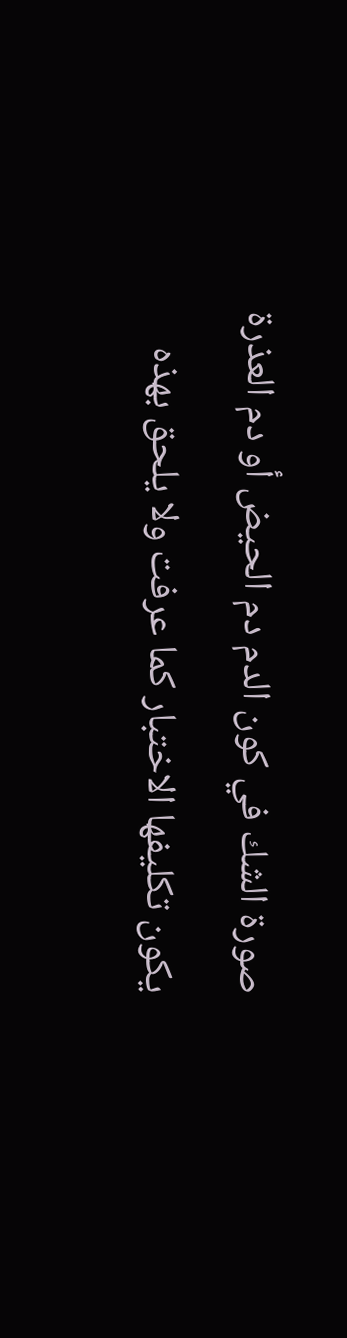صورة الشك في كون الدم دم الحيض أو دم العذرة يكون تكليفها الاختبار كما عرفت ولا يلحق بهذه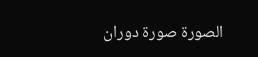الصورة صورة دوران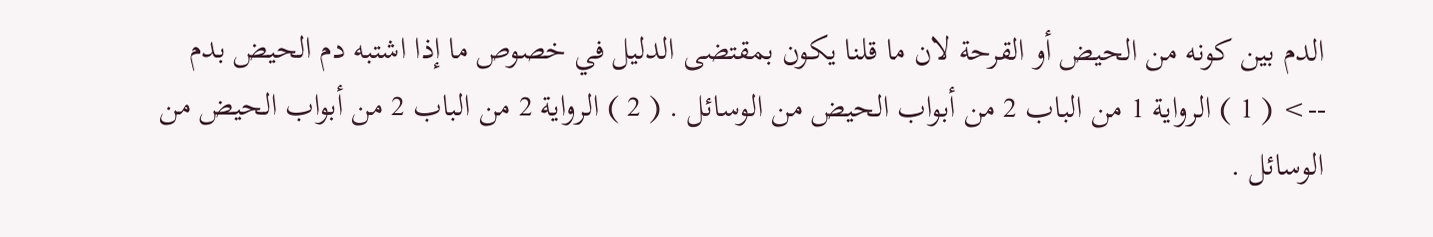الدم بين كونه من الحيض أو القرحة لان ما قلنا يكون بمقتضى الدليل في خصوص ما إذا اشتبه دم الحيض بدم
--> ( 1 ) الرواية 1 من الباب 2 من أبواب الحيض من الوسائل . ( 2 ) الرواية 2 من الباب 2 من أبواب الحيض من الوسائل .